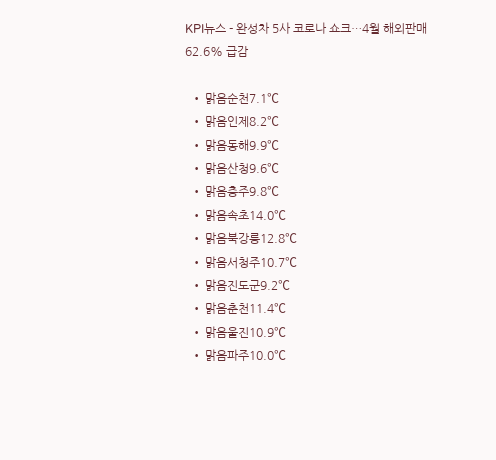KPI뉴스 - 완성차 5사 코로나 쇼크…4월 해외판매 62.6% 급감

  • 맑음순천7.1℃
  • 맑음인제8.2℃
  • 맑음동해9.9℃
  • 맑음산청9.6℃
  • 맑음충주9.8℃
  • 맑음속초14.0℃
  • 맑음북강릉12.8℃
  • 맑음서청주10.7℃
  • 맑음진도군9.2℃
  • 맑음춘천11.4℃
  • 맑음울진10.9℃
  • 맑음파주10.0℃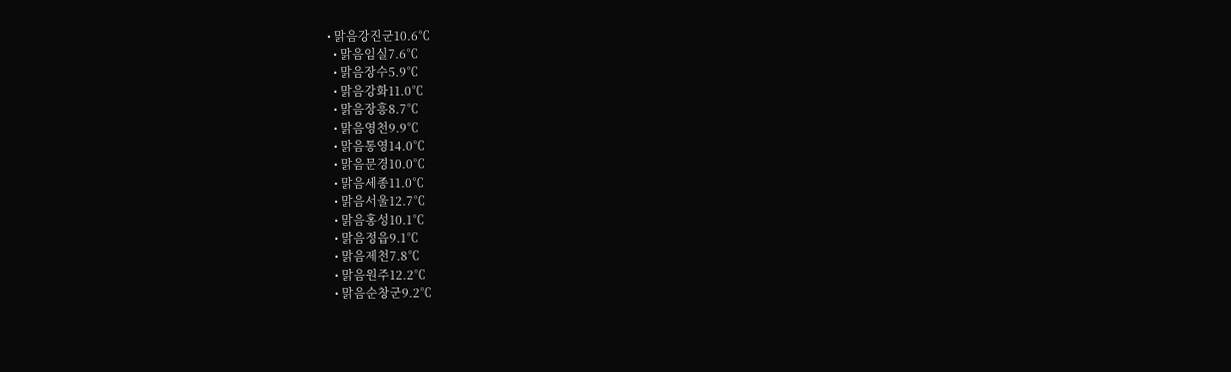• 맑음강진군10.6℃
  • 맑음임실7.6℃
  • 맑음장수5.9℃
  • 맑음강화11.0℃
  • 맑음장흥8.7℃
  • 맑음영천9.9℃
  • 맑음통영14.0℃
  • 맑음문경10.0℃
  • 맑음세종11.0℃
  • 맑음서울12.7℃
  • 맑음홍성10.1℃
  • 맑음정읍9.1℃
  • 맑음제천7.8℃
  • 맑음원주12.2℃
  • 맑음순창군9.2℃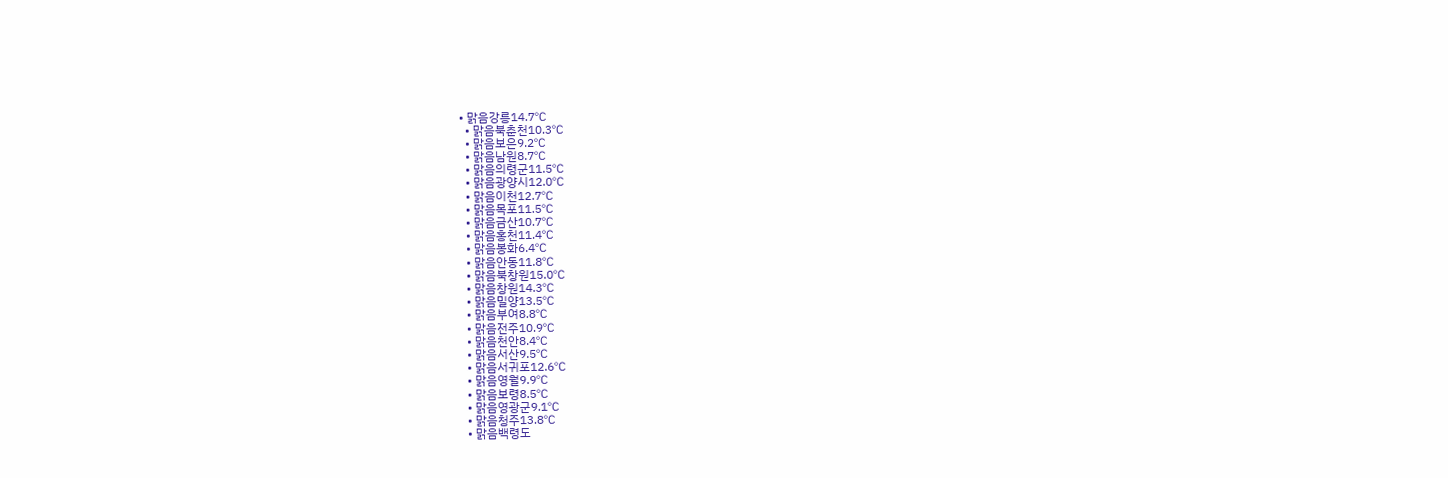• 맑음강릉14.7℃
  • 맑음북춘천10.3℃
  • 맑음보은9.2℃
  • 맑음남원8.7℃
  • 맑음의령군11.5℃
  • 맑음광양시12.0℃
  • 맑음이천12.7℃
  • 맑음목포11.5℃
  • 맑음금산10.7℃
  • 맑음홍천11.4℃
  • 맑음봉화6.4℃
  • 맑음안동11.8℃
  • 맑음북창원15.0℃
  • 맑음창원14.3℃
  • 맑음밀양13.5℃
  • 맑음부여8.8℃
  • 맑음전주10.9℃
  • 맑음천안8.4℃
  • 맑음서산9.5℃
  • 맑음서귀포12.6℃
  • 맑음영월9.9℃
  • 맑음보령8.5℃
  • 맑음영광군9.1℃
  • 맑음청주13.8℃
  • 맑음백령도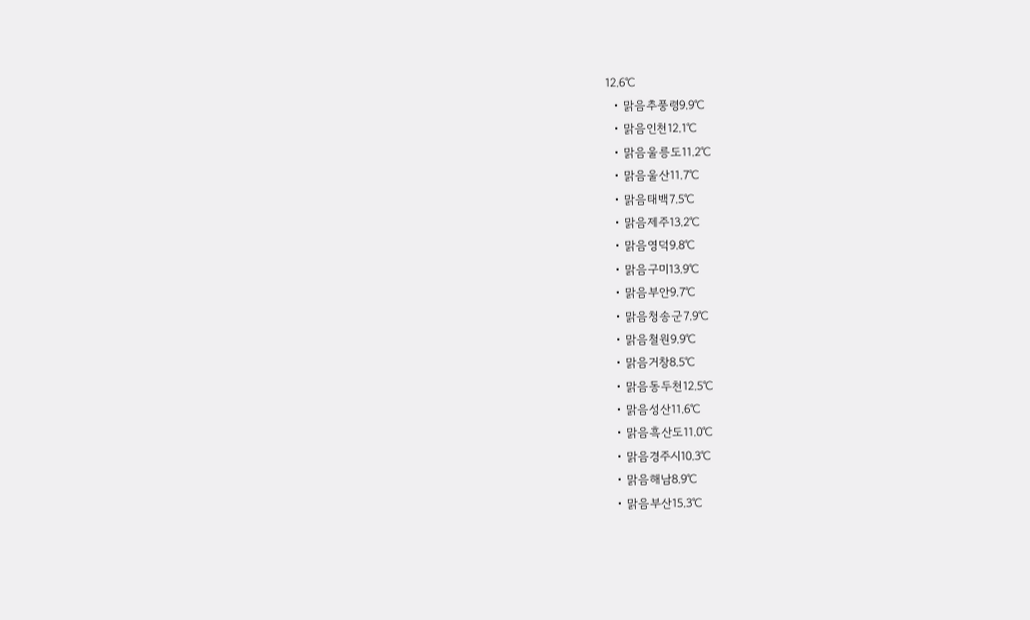12.6℃
  • 맑음추풍령9.9℃
  • 맑음인천12.1℃
  • 맑음울릉도11.2℃
  • 맑음울산11.7℃
  • 맑음태백7.5℃
  • 맑음제주13.2℃
  • 맑음영덕9.8℃
  • 맑음구미13.9℃
  • 맑음부안9.7℃
  • 맑음청송군7.9℃
  • 맑음철원9.9℃
  • 맑음거창8.5℃
  • 맑음동두천12.5℃
  • 맑음성산11.6℃
  • 맑음흑산도11.0℃
  • 맑음경주시10.3℃
  • 맑음해남8.9℃
  • 맑음부산15.3℃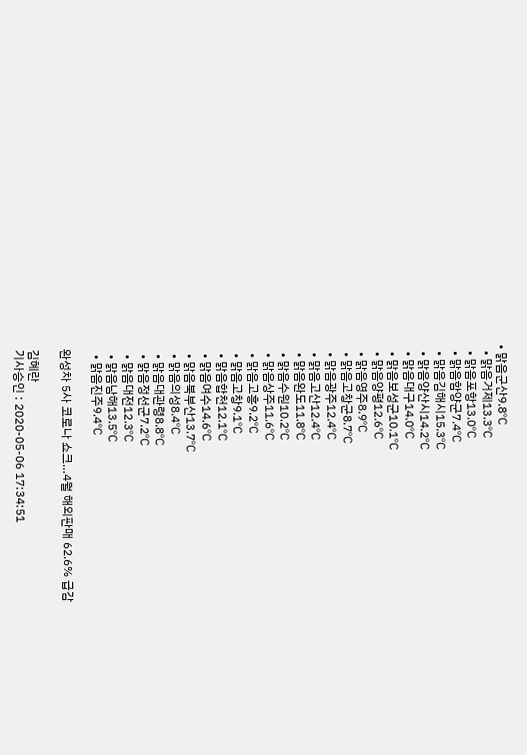• 맑음군산9.8℃
  • 맑음거제13.3℃
  • 맑음포항13.0℃
  • 맑음함양군7.4℃
  • 맑음김해시15.3℃
  • 맑음양산시14.2℃
  • 맑음대구14.0℃
  • 맑음보성군10.1℃
  • 맑음양평12.6℃
  • 맑음영주8.9℃
  • 맑음고창군8.7℃
  • 맑음광주12.4℃
  • 맑음고산12.4℃
  • 맑음완도11.8℃
  • 맑음수원10.2℃
  • 맑음상주11.6℃
  • 맑음고흥9.2℃
  • 맑음고창9.1℃
  • 맑음합천12.1℃
  • 맑음여수14.6℃
  • 맑음북부산13.7℃
  • 맑음의성8.4℃
  • 맑음대관령8.8℃
  • 맑음정선군7.2℃
  • 맑음대전12.3℃
  • 맑음남해13.5℃
  • 맑음진주9.4℃

완성차 5사 코로나 쇼크…4월 해외판매 62.6% 급감

김혜란
기사승인 : 2020-05-06 17:34:51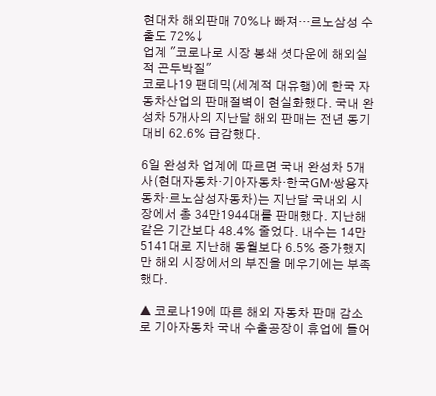현대차 해외판매 70%나 빠져…르노삼성 수출도 72%↓
업계 "코로나로 시장 봉쇄 셧다운에 해외실적 곤두박질"
코로나19 팬데믹(세계적 대유행)에 한국 자동차산업의 판매절벽이 현실화했다. 국내 완성차 5개사의 지난달 해외 판매는 전년 동기 대비 62.6% 급감했다.

6일 완성차 업계에 따르면 국내 완성차 5개사(현대자동차·기아자동차·한국GM·쌍용자동차·르노삼성자동차)는 지난달 국내외 시장에서 총 34만1944대를 판매했다. 지난해 같은 기간보다 48.4% 줄었다. 내수는 14만5141대로 지난해 동월보다 6.5% 증가했지만 해외 시장에서의 부진을 메우기에는 부족했다.

▲ 코로나19에 따른 해외 자동차 판매 감소로 기아자동차 국내 수출공장이 휴업에 들어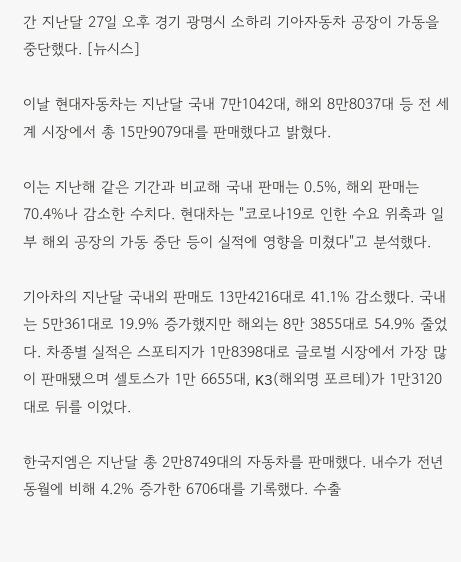간 지난달 27일 오후 경기 광명시 소하리 기아자동차 공장이 가동을 중단했다. [뉴시스]

이날 현대자동차는 지난달 국내 7만1042대, 해외 8만8037대 등 전 세계 시장에서 총 15만9079대를 판매했다고 밝혔다.

이는 지난해 같은 기간과 비교해 국내 판매는 0.5%, 해외 판매는 70.4%나 감소한 수치다. 현대차는 "코로나19로 인한 수요 위축과 일부 해외 공장의 가동 중단 등이 실적에 영향을 미쳤다"고 분석했다.

기아차의 지난달 국내외 판매도 13만4216대로 41.1% 감소했다. 국내는 5만361대로 19.9% 증가했지만 해외는 8만 3855대로 54.9% 줄었다. 차종별 실적은 스포티지가 1만8398대로 글로벌 시장에서 가장 많이 판매됐으며 셀토스가 1만 6655대, K3(해외명 포르테)가 1만3120대로 뒤를 이었다.

한국지엠은 지난달 총 2만8749대의 자동차를 판매했다. 내수가 전년 동월에 비해 4.2% 증가한 6706대를 기록했다. 수출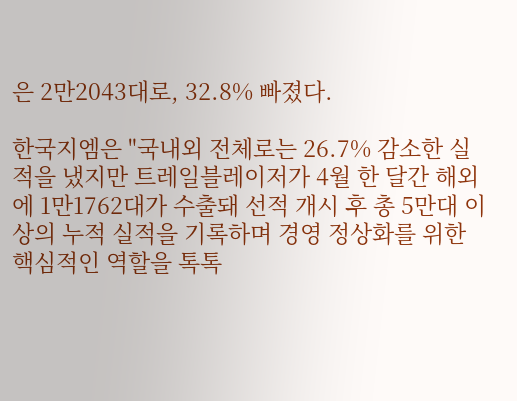은 2만2043대로, 32.8% 빠졌다.

한국지엠은 "국내외 전체로는 26.7% 감소한 실적을 냈지만 트레일블레이저가 4월 한 달간 해외에 1만1762대가 수출돼 선적 개시 후 총 5만대 이상의 누적 실적을 기록하며 경영 정상화를 위한 핵심적인 역할을 톡톡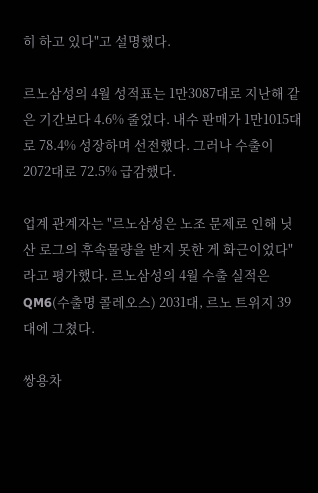히 하고 있다"고 설명했다.

르노삼성의 4월 성적표는 1만3087대로 지난해 같은 기간보다 4.6% 줄었다. 내수 판매가 1만1015대로 78.4% 성장하며 선전했다. 그러나 수출이 2072대로 72.5% 급감했다.

업계 관계자는 "르노삼성은 노조 문제로 인해 닛산 로그의 후속물량을 받지 못한 게 화근이었다"라고 평가했다. 르노삼성의 4월 수출 실적은 QM6(수출명 콜레오스) 2031대, 르노 트위지 39대에 그쳤다.

쌍용차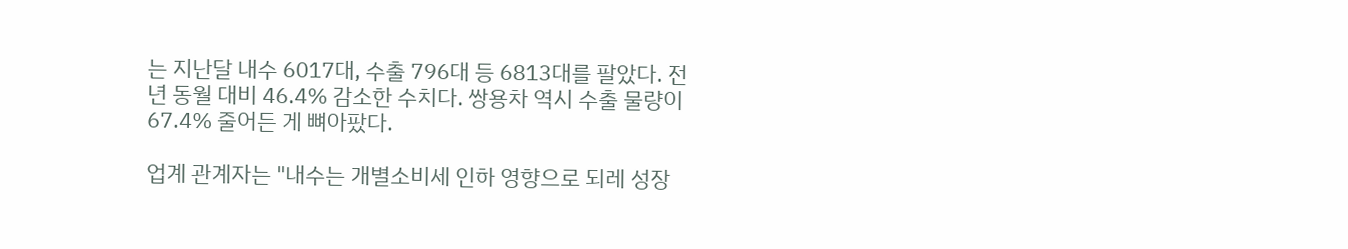는 지난달 내수 6017대, 수출 796대 등 6813대를 팔았다. 전년 동월 대비 46.4% 감소한 수치다. 쌍용차 역시 수출 물량이 67.4% 줄어든 게 뼈아팠다.

업계 관계자는 "내수는 개별소비세 인하 영향으로 되레 성장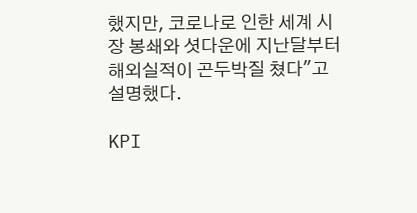했지만, 코로나로 인한 세계 시장 봉쇄와 셧다운에 지난달부터 해외실적이 곤두박질 쳤다"고 설명했다.

KPI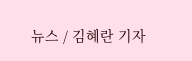뉴스 / 김혜란 기자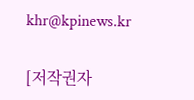khr@kpinews.kr

[저작권자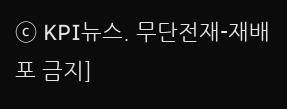ⓒ KPI뉴스. 무단전재-재배포 금지]